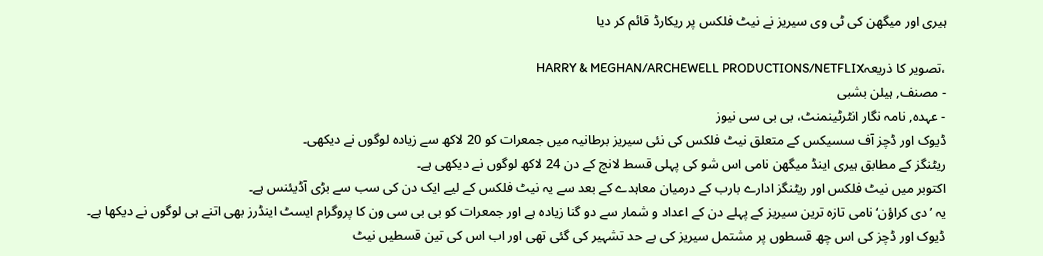ہیری اور میگھن کی ٹی وی سیریز نے نیٹ فلکس پر ریکارڈ قائم کر دیا

،تصویر کا ذریعہHARRY & MEGHAN/ARCHEWELL PRODUCTIONS/NETFLIX
- مصنف, ہیلن بشبی
- عہدہ, نامہ نگار انٹرٹینمنٹ، بی بی سی نیوز
ڈیوک اور ڈچز آف سسیکس کے متعلق نیٹ فلکس کی نئی سیریز برطانیہ میں جمعرات کو 20 لاکھ سے زیادہ لوگوں نے دیکھی۔
ریٹنگز کے مطابق ہیری اینڈ میگھن نامی اس شو کی پہلی قسط لانچ کے دن 24 لاکھ لوگوں نے دیکھی ہے۔
اکتوبر میں نیٹ فلکس اور ریٹنگز ادارے بارب کے درمیان معاہدے کے بعد سے یہ نیٹ فلکس کے لیے ایک دن کی سب سے بڑی آڈیئنس ہے۔
یہ ’دی کراؤن‘ نامی تازہ ترین سیریز کے پہلے دن کے اعداد و شمار سے دو گنا زیادہ ہے اور جمعرات کو بی بی سی ون کا پروگرام ایسٹ اینڈرز بھی اتنے ہی لوگوں نے دیکھا ہے۔
ڈیوک اور ڈچز کی اس چھ قسطوں پر مشتمل سیریز کی بے حد تشہیر کی گئی تھی اور اب اس کی تین قسطیں نیٹ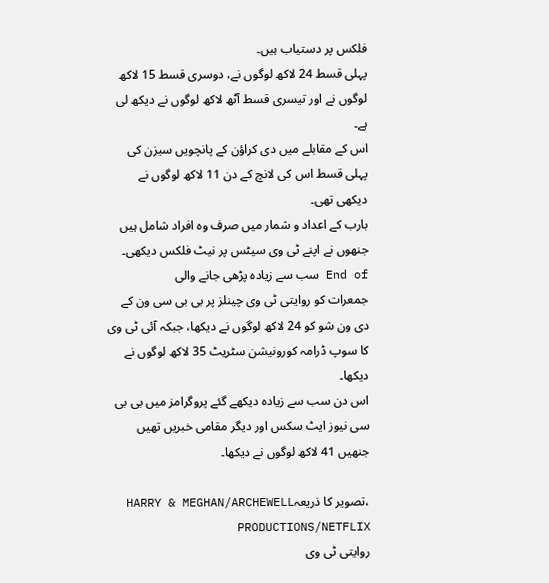فلکس پر دستیاب ہیں۔
پہلی قسط 24 لاکھ لوگوں نے، دوسری قسط 15 لاکھ لوگوں نے اور تیسری قسط آٹھ لاکھ لوگوں نے دیکھ لی ہے۔
اس کے مقابلے میں دی کراؤن کے پانچویں سیزن کی پہلی قسط اس کی لانچ کے دن 11 لاکھ لوگوں نے دیکھی تھی۔
بارب کے اعداد و شمار میں صرف وہ افراد شامل ہیں جنھوں نے اپنے ٹی وی سیٹس پر نیٹ فلکس دیکھی۔
End of سب سے زیادہ پڑھی جانے والی
جمعرات کو روایتی ٹی وی چینلز پر بی بی سی ون کے دی ون شو کو 24 لاکھ لوگوں نے دیکھا، جبکہ آئی ٹی وی کا سوپ ڈرامہ کورونیشن سٹریٹ 35 لاکھ لوگوں نے دیکھا۔
اس دن سب سے زیادہ دیکھے گئے پروگرامز میں بی بی سی نیوز ایٹ سکس اور دیگر مقامی خبریں تھیں جنھیں 41 لاکھ لوگوں نے دیکھا۔

،تصویر کا ذریعہHARRY & MEGHAN/ARCHEWELL PRODUCTIONS/NETFLIX
روایتی ٹی وی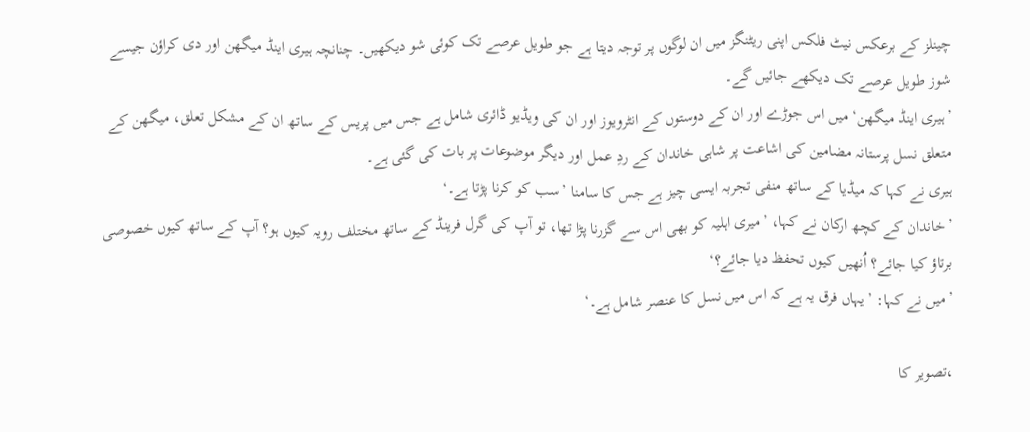چینلز کے برعکس نیٹ فلکس اپنی ریٹنگز میں ان لوگوں پر توجہ دیتا ہے جو طویل عرصے تک کوئی شو دیکھیں۔ چنانچہ ہیری اینڈ میگھن اور دی کراؤن جیسے شوز طویل عرصے تک دیکھے جائیں گے۔
’ہیری اینڈ میگھن‘ میں اس جوڑے اور ان کے دوستوں کے انٹرویوز اور ان کی ویڈیو ڈائری شامل ہے جس میں پریس کے ساتھ ان کے مشکل تعلق، میگھن کے متعلق نسل پرستانہ مضامین کی اشاعت پر شاہی خاندان کے ردِ عمل اور دیگر موضوعات پر بات کی گئی ہے۔
ہیری نے کہا کہ میڈیا کے ساتھ منفی تجربہ ایسی چیز ہے جس کا سامنا ’سب کو کرنا پڑتا ہے۔‘
’خاندان کے کچھ ارکان نے کہا، ’میری اہلیہ کو بھی اس سے گزرنا پڑا تھا، تو آپ کی گرل فرینڈ کے ساتھ مختلف رویہ کیوں ہو؟ آپ کے ساتھ کیوں خصوصی برتاؤ کیا جائے؟ اُنھیں کیوں تحفظ دیا جائے؟‘
’میں نے کہا: ’یہاں فرق یہ ہے کہ اس میں نسل کا عنصر شامل ہے۔‘

،تصویر کا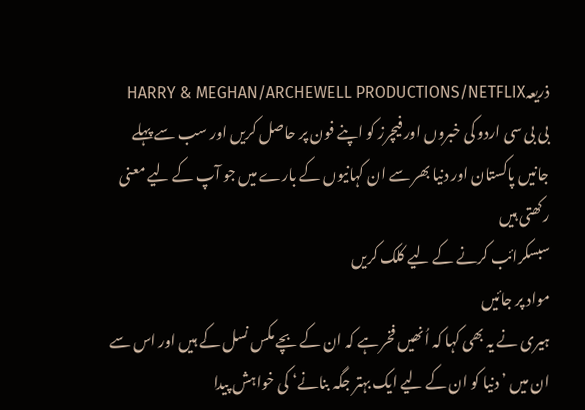ذریعہHARRY & MEGHAN/ARCHEWELL PRODUCTIONS/NETFLIX
بی بی سی اردو کی خبروں اور فیچرز کو اپنے فون پر حاصل کریں اور سب سے پہلے جانیں پاکستان اور دنیا بھر سے ان کہانیوں کے بارے میں جو آپ کے لیے معنی رکھتی ہیں
سبسکرائب کرنے کے لیے کلک کریں
مواد پر جائیں
ہیری نے یہ بھی کہا کہ اُنھیں فخر ہے کہ ان کے بچے مکس نسل کے ہیں اور اس سے ان میں ’دنیا کو ان کے لیے ایک بہتر جگہ بنانے‘ کی خواہش پیدا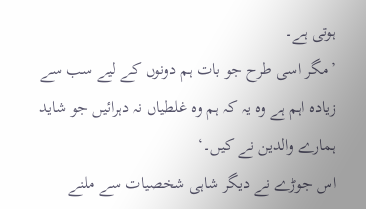ہوتی ہے۔
’مگر اسی طرح جو بات ہم دونوں کے لیے سب سے زیادہ اہم ہے وہ یہ کہ ہم وہ غلطیاں نہ دہرائیں جو شاید ہمارے والدین نے کیں۔‘
اس جوڑے نے دیگر شاہی شخصیات سے ملنے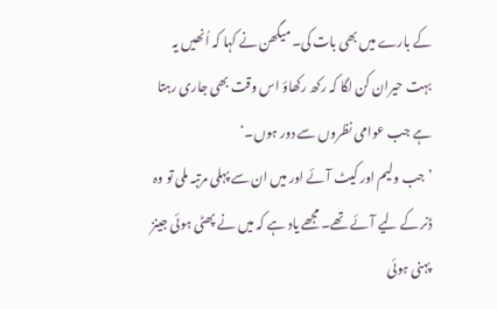کے بارے میں بھی بات کی۔ میگھن نے کہا کہ اُنھیں یہ بہت حیران کن لگا کہ رکھ رکھاؤ اس وقت بھی جاری رہتا ہے جب عوامی نظروں سے دور ہوں۔‘
’جب ولیم اور کیٹ آئے اور میں ان سے پہلی مرتبہ ملی تو وہ ڈنر کے لیے آئے تھے۔ مجھے یاد ہے کہ میں نے پھٹی ہوئی جینز پہنی ہوئی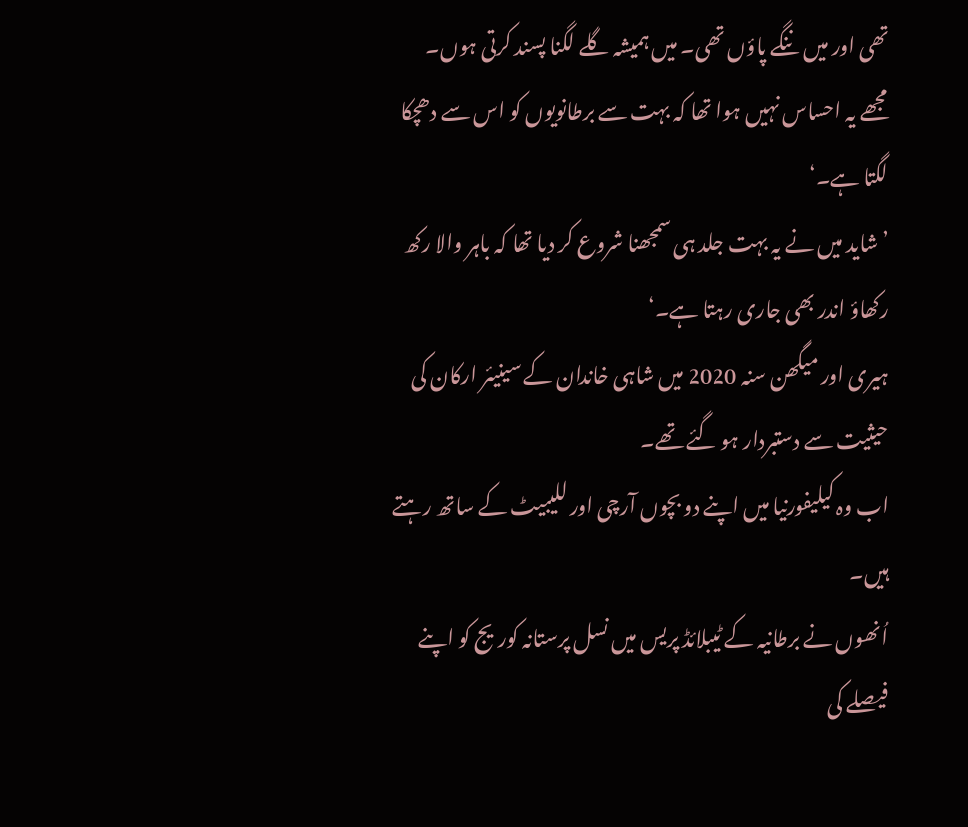تھی اور میں ننگے پاؤں تھی۔ میں ہمیشہ گلے لگنا پسند کرتی ہوں۔ مجھے یہ احساس نہیں ہوا تھا کہ بہت سے برطانویوں کو اس سے دھچکا لگتا ہے۔‘
’شاید میں نے یہ بہت جلد ہی سمجھنا شروع کر دیا تھا کہ باہر والا رکھ رکھاؤ اندر بھی جاری رہتا ہے۔‘
ہیری اور میگھن سنہ 2020 میں شاہی خاندان کے سینیئر ارکان کی حیثیت سے دستبردار ہو گئے تھے۔
اب وہ کیلیفورنیا میں اپنے دو بچوں آرچی اور للیبیٹ کے ساتھ رہتے ہیں۔
اُنھوں نے برطانیہ کے ٹیبلائڈ پریس میں نسل پرستانہ کوریج کو اپنے فیصلے کی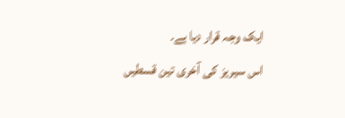ایک وجہ قرار دیا ہے۔
اس سیریز کی آخری تین قسطیں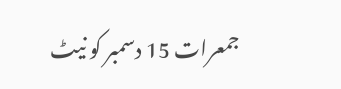جمعرات 15 دسمبر کو نیٹ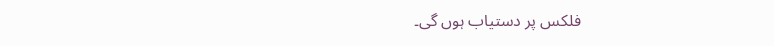فلکس پر دستیاب ہوں گی۔